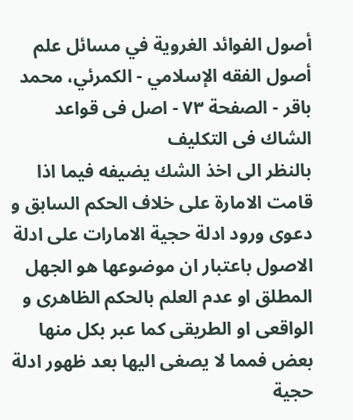أصول الفوائد الغروية في مسائل علم أصول الفقه الإسلامي - الكمرئي، محمد باقر - الصفحة ٧٣ - اصل فى قواعد الشاك فى التكليف
بالنظر الى اخذ الشك يضيفه فيما اذا قامت الامارة على خلاف الحكم السابق و دعوى ورود ادلة حجية الامارات على ادلة الاصول باعتبار ان موضوعها هو الجهل المطلق او عدم العلم بالحكم الظاهرى و الواقعى او الطريقى كما عبر بكل منها بعض فمما لا يصغى اليها بعد ظهور ادلة حجية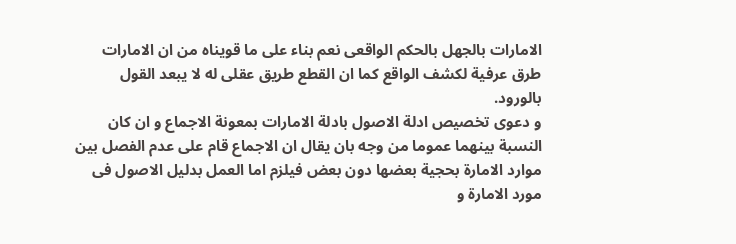الامارات بالجهل بالحكم الواقعى نعم بناء على ما قويناه من ان الامارات طرق عرفية لكشف الواقع كما ان القطع طريق عقلى له لا يبعد القول بالورود.
و دعوى تخصيص ادلة الاصول بادلة الامارات بمعونة الاجماع و ان كان النسبة بينهما عموما من وجه بان يقال ان الاجماع قام على عدم الفصل بين موارد الامارة بحجية بعضها دون بعض فيلزم اما العمل بدليل الاصول فى مورد الامارة و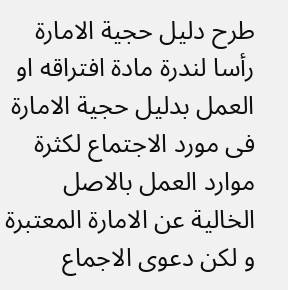طرح دليل حجية الامارة رأسا لندرة مادة افتراقه او العمل بدليل حجية الامارة فى مورد الاجتماع لكثرة موارد العمل بالاصل الخالية عن الامارة المعتبرة و لكن دعوى الاجماع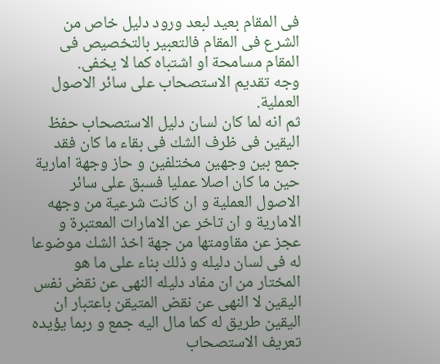فى المقام بعيد لبعد ورود دليل خاص من الشرع فى المقام فالتعبير بالتخصيص فى المقام مسامحة او اشتباه كما لا يخفى.
وجه تقديم الاستصحاب على سائر الاصول العملية.
ثم انه لما كان لسان دليل الاستصحاب حفظ اليقين فى ظرف الشك فى بقاء ما كان فقد جمع بين وجهين مختلفين و حاز وجهة امارية حين ما كان اصلا عمليا فسبق على سائر الاصول العملية و ان كانت شرعية من وجهه الامارية و ان تاخر عن الامارات المعتبرة و عجز عن مقاومتها من جهة اخذ الشك موضوعا له فى لسان دليله و ذلك بناء على ما هو المختار من ان مفاد دليله النهى عن نقض نفس اليقين لا النهى عن نقض المتيقن باعتبار ان اليقين طريق له كما مال اليه جمع و ربما يؤيده تعريف الاستصحاب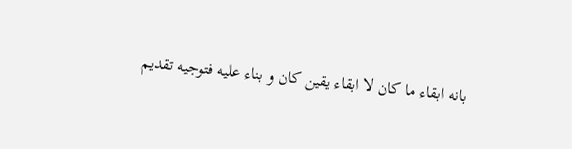بانه ابقاء ما كان لا ابقاء يقين كان و بناء عليه فتوجيه تقديم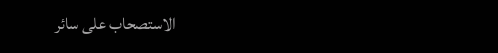الاستصحاب على سائر